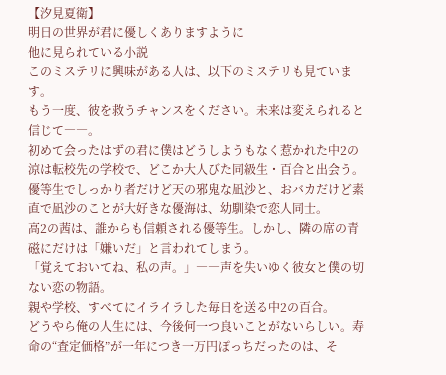【汐見夏衛】
明日の世界が君に優しくありますように
他に見られている小説
このミステリに興味がある人は、以下のミステリも見ています。
もう一度、彼を救うチャンスをください。未来は変えられると信じて――。
初めて会ったはずの君に僕はどうしようもなく惹かれた中2の涼は転校先の学校で、どこか大人びた同級生・百合と出会う。
優等生でしっかり者だけど天の邪鬼な凪沙と、おバカだけど素直で凪沙のことが大好きな優海は、幼馴染で恋人同士。
高2の茜は、誰からも信頼される優等生。しかし、隣の席の青磁にだけは「嫌いだ」と言われてしまう。
「覚えておいてね、私の声。」――声を失いゆく彼女と僕の切ない恋の物語。
親や学校、すべてにイライラした毎日を送る中2の百合。
どうやら俺の人生には、今後何一つ良いことがないらしい。寿命の“査定価格”が一年につき一万円ぽっちだったのは、そ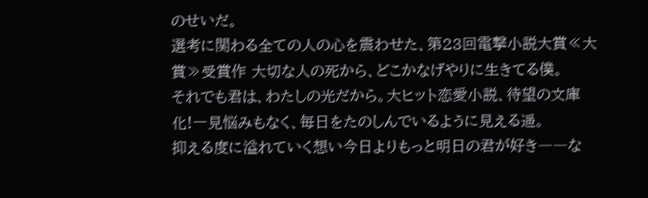のせいだ。
選考に関わる全ての人の心を震わせた、第23回電撃小説大賞≪大賞≫受賞作 大切な人の死から、どこかなげやりに生きてる僕。
それでも君は、わたしの光だから。大ヒット恋愛小説、待望の文庫化!一見悩みもなく、毎日をたのしんでいるように見える遥。
抑える度に溢れていく想い今日よりもっと明日の君が好き――な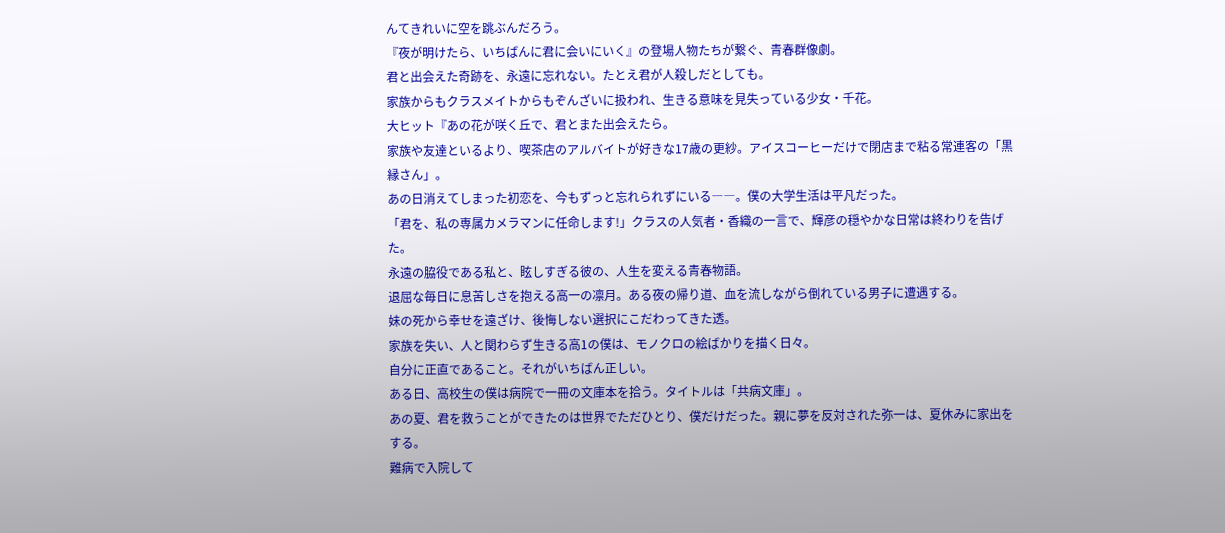んてきれいに空を跳ぶんだろう。
『夜が明けたら、いちばんに君に会いにいく』の登場人物たちが繋ぐ、青春群像劇。
君と出会えた奇跡を、永遠に忘れない。たとえ君が人殺しだとしても。
家族からもクラスメイトからもぞんざいに扱われ、生きる意味を見失っている少女・千花。
大ヒット『あの花が咲く丘で、君とまた出会えたら。
家族や友達といるより、喫茶店のアルバイトが好きな17歳の更紗。アイスコーヒーだけで閉店まで粘る常連客の「黒縁さん」。
あの日消えてしまった初恋を、今もずっと忘れられずにいる――。僕の大学生活は平凡だった。
「君を、私の専属カメラマンに任命します!」クラスの人気者・香織の一言で、輝彦の穏やかな日常は終わりを告げた。
永遠の脇役である私と、眩しすぎる彼の、人生を変える青春物語。
退屈な毎日に息苦しさを抱える高一の凛月。ある夜の帰り道、血を流しながら倒れている男子に遭遇する。
妹の死から幸せを遠ざけ、後悔しない選択にこだわってきた透。
家族を失い、人と関わらず生きる高1の僕は、モノクロの絵ばかりを描く日々。
自分に正直であること。それがいちばん正しい。
ある日、高校生の僕は病院で一冊の文庫本を拾う。タイトルは「共病文庫」。
あの夏、君を救うことができたのは世界でただひとり、僕だけだった。親に夢を反対された弥一は、夏休みに家出をする。
難病で入院して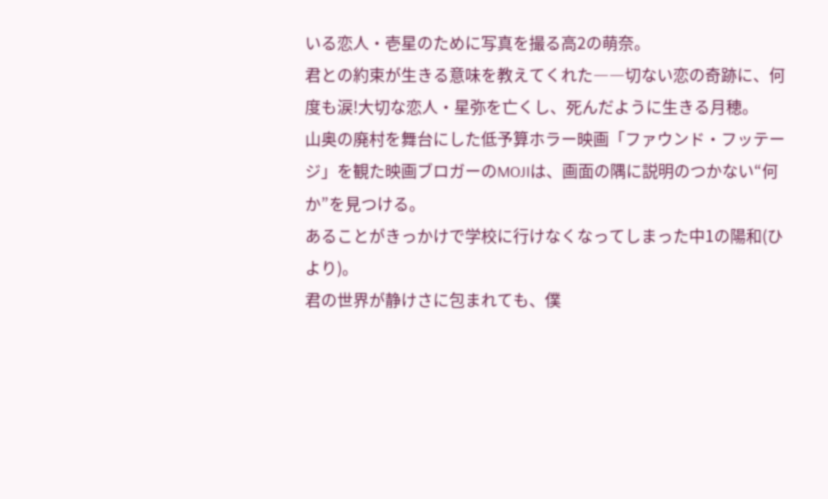いる恋人・壱星のために写真を撮る高2の萌奈。
君との約束が生きる意味を教えてくれた――切ない恋の奇跡に、何度も涙!大切な恋人・星弥を亡くし、死んだように生きる月穂。
山奥の廃村を舞台にした低予算ホラー映画「ファウンド・フッテージ」を観た映画ブロガーのMOJIは、画面の隅に説明のつかない“何か”を見つける。
あることがきっかけで学校に行けなくなってしまった中1の陽和(ひより)。
君の世界が静けさに包まれても、僕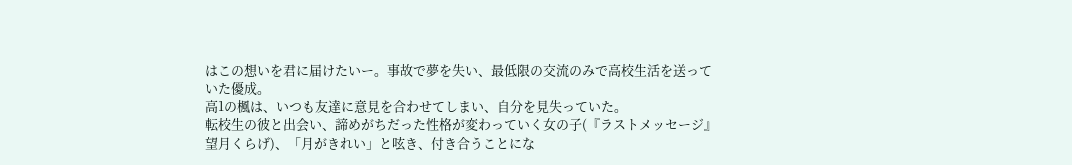はこの想いを君に届けたいー。事故で夢を失い、最低限の交流のみで高校生活を送っていた優成。
高1の楓は、いつも友達に意見を合わせてしまい、自分を見失っていた。
転校生の彼と出会い、諦めがちだった性格が変わっていく女の子(『ラストメッセージ』望月くらげ)、「月がきれい」と呟き、付き合うことにな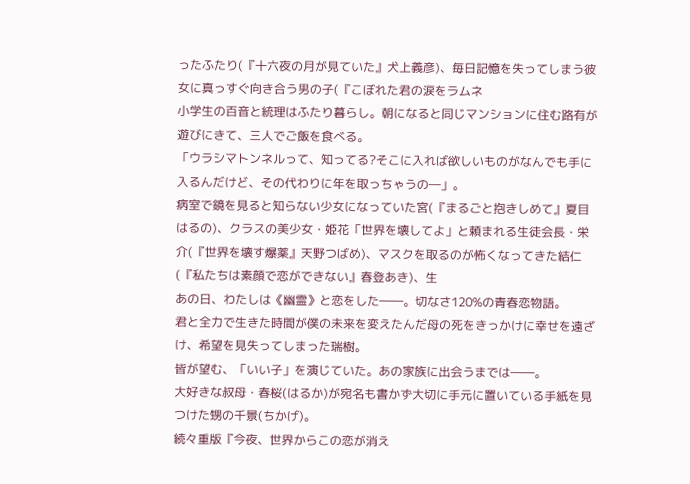ったふたり(『十六夜の月が見ていた』犬上義彦)、毎日記憶を失ってしまう彼女に真っすぐ向き合う男の子(『こぼれた君の涙をラムネ
小学生の百音と統理はふたり暮らし。朝になると同じマンションに住む路有が遊びにきて、三人でご飯を食べる。
「ウラシマトンネルって、知ってる?そこに入れば欲しいものがなんでも手に入るんだけど、その代わりに年を取っちゃうの―」。
病室で鏡を見ると知らない少女になっていた宮(『まるごと抱きしめて』夏目はるの)、クラスの美少女・姫花「世界を壊してよ」と頼まれる生徒会長・栄介(『世界を壊す爆薬』天野つばめ)、マスクを取るのが怖くなってきた結仁(『私たちは素顔で恋ができない』春登あき)、生
あの日、わたしは《幽霊》と恋をした――。切なさ120%の青春恋物語。
君と全力で生きた時間が僕の未来を変えたんだ母の死をきっかけに幸せを遠ざけ、希望を見失ってしまった瑞樹。
皆が望む、「いい子」を演じていた。あの家族に出会うまでは――。
大好きな叔母・春桜(はるか)が宛名も書かず大切に手元に置いている手紙を見つけた甥の千景(ちかげ)。
続々重版『今夜、世界からこの恋が消え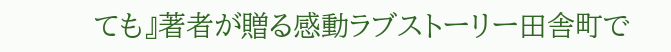ても』著者が贈る感動ラブストーリー田舎町で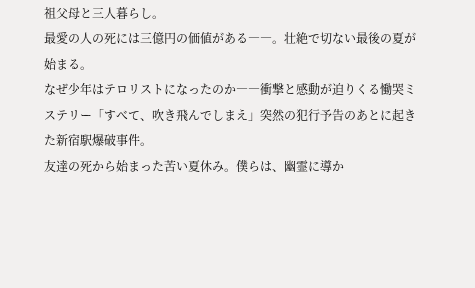祖父母と三人暮らし。
最愛の人の死には三億円の価値がある――。壮絶で切ない最後の夏が始まる。
なぜ少年はテロリストになったのか――衝撃と感動が迫りくる慟哭ミステリー「すべて、吹き飛んでしまえ」突然の犯行予告のあとに起きた新宿駅爆破事件。
友達の死から始まった苦い夏休み。僕らは、幽霊に導か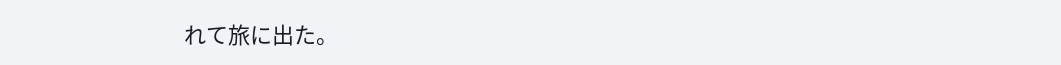れて旅に出た。